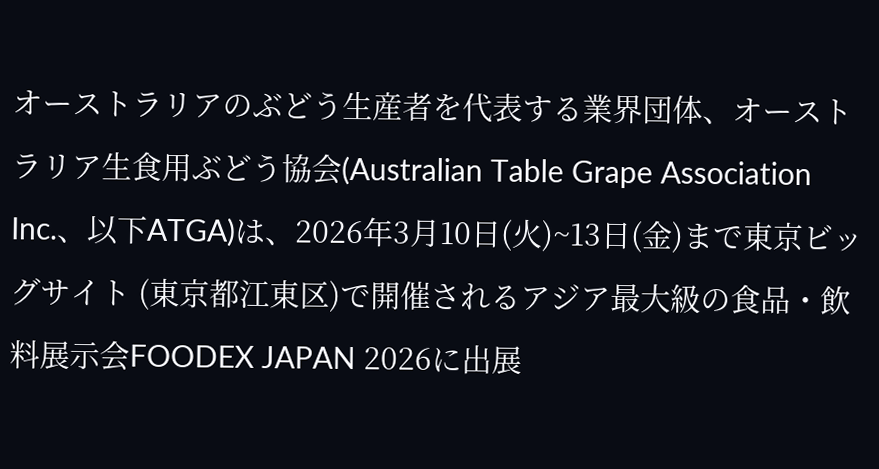オーストラリアのぶどう生産者を代表する業界団体、オーストラリア生食用ぶどう協会(Australian Table Grape Association Inc.、以下ATGA)は、2026年3月10日(火)~13日(金)まで東京ビッグサイト (東京都江東区)で開催されるアジア最大級の食品・飲料展示会FOODEX JAPAN 2026に出展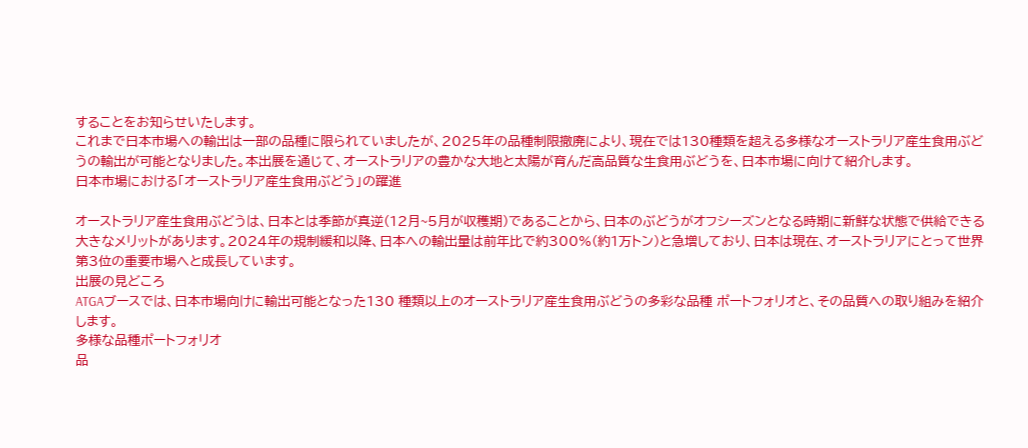することをお知らせいたします。
これまで日本市場への輸出は一部の品種に限られていましたが、2025年の品種制限撤廃により、現在では130種類を超える多様なオーストラリア産生食用ぶどうの輸出が可能となりました。本出展を通じて、オーストラリアの豊かな大地と太陽が育んだ高品質な生食用ぶどうを、日本市場に向けて紹介します。
日本市場における「オーストラリア産生食用ぶどう」の躍進

オーストラリア産生食用ぶどうは、日本とは季節が真逆(12月~5月が収穫期)であることから、日本のぶどうがオフシーズンとなる時期に新鮮な状態で供給できる大きなメリットがあります。2024年の規制緩和以降、日本への輸出量は前年比で約300%(約1万トン)と急増しており、日本は現在、オーストラリアにとって世界第3位の重要市場へと成長しています。
出展の見どころ
ATGAブースでは、日本市場向けに輸出可能となった130 種類以上のオーストラリア産生食用ぶどうの多彩な品種 ポートフォリオと、その品質への取り組みを紹介します。
多様な品種ポートフォリオ
品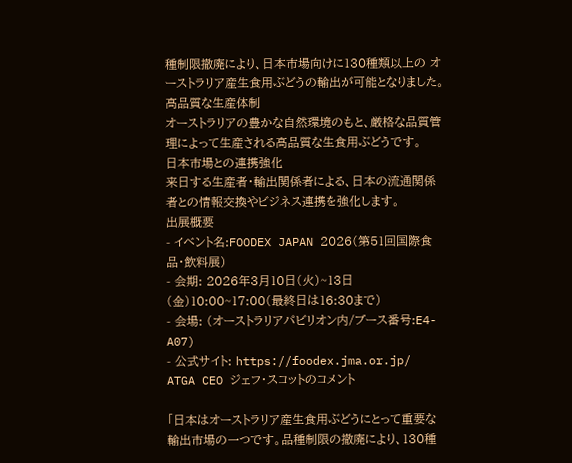種制限撤廃により、日本市場向けに130種類以上の オーストラリア産生食用ぶどうの輸出が可能となりました。
高品質な生産体制
オーストラリアの豊かな自然環境のもと、厳格な品質管理によって生産される高品質な生食用ぶどうです。
日本市場との連携強化
来日する生産者・輸出関係者による、日本の流通関係者との情報交換やビジネス連携を強化します。
出展概要
- イベント名:FOODEX JAPAN 2026(第51回国際食品・飲料展)
- 会期: 2026年3月10日(火)~13日(金)10:00~17:00(最終日は16:30まで)
- 会場: (オーストラリアパビリオン内/ブース番号:E4-A07)
- 公式サイト: https://foodex.jma.or.jp/
ATGA CEO ジェフ・スコットのコメント

「日本はオーストラリア産生食用ぶどうにとって重要な輸出市場の一つです。品種制限の撤廃により、130種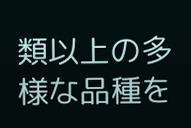類以上の多様な品種を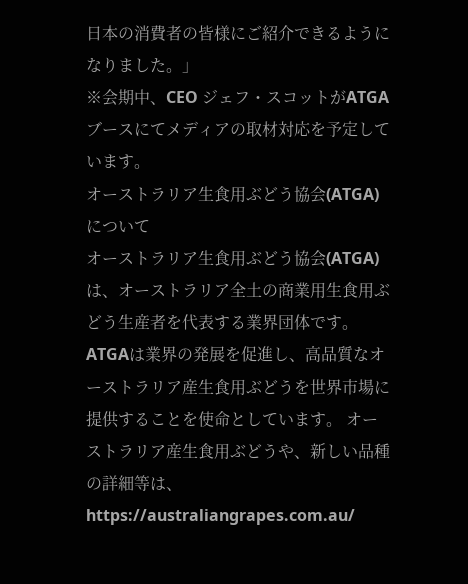日本の消費者の皆様にご紹介できるようになりました。」
※会期中、CEO ジェフ・スコットがATGAブースにてメディアの取材対応を予定しています。
オーストラリア生食用ぶどう協会(ATGA)について
オーストラリア生食用ぶどう協会(ATGA)は、オーストラリア全土の商業用生食用ぶどう生産者を代表する業界団体です。ATGAは業界の発展を促進し、高品質なオーストラリア産生食用ぶどうを世界市場に提供することを使命としています。 オーストラリア産生食用ぶどうや、新しい品種の詳細等は、https://australiangrapes.com.au/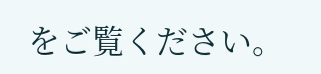をご覧ください。